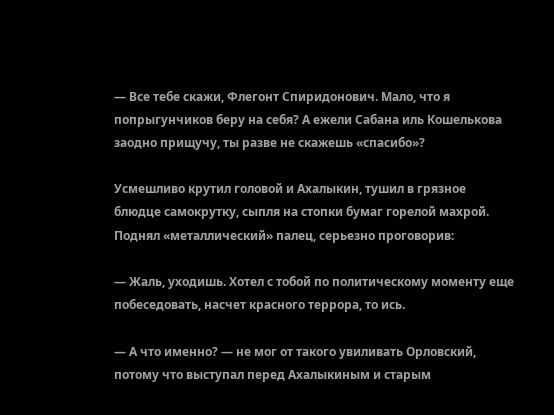— Все тебе скажи, Флегонт Спиридонович. Мало, что я попрыгунчиков беру на себя? А ежели Сабана иль Кошелькова заодно прищучу, ты разве не скажешь «спасибо»?

Усмешливо крутил головой и Ахалыкин, тушил в грязное блюдце самокрутку, сыпля на стопки бумаг горелой махрой. Поднял «металлический» палец, серьезно проговорив:

— Жаль, уходишь. Хотел с тобой по политическому моменту еще побеседовать, насчет красного террора, то ись.

— А что именно? — не мог от такого увиливать Орловский, потому что выступал перед Ахалыкиным и старым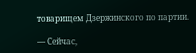товарищем Дзержинского по партии.

— Сейчас,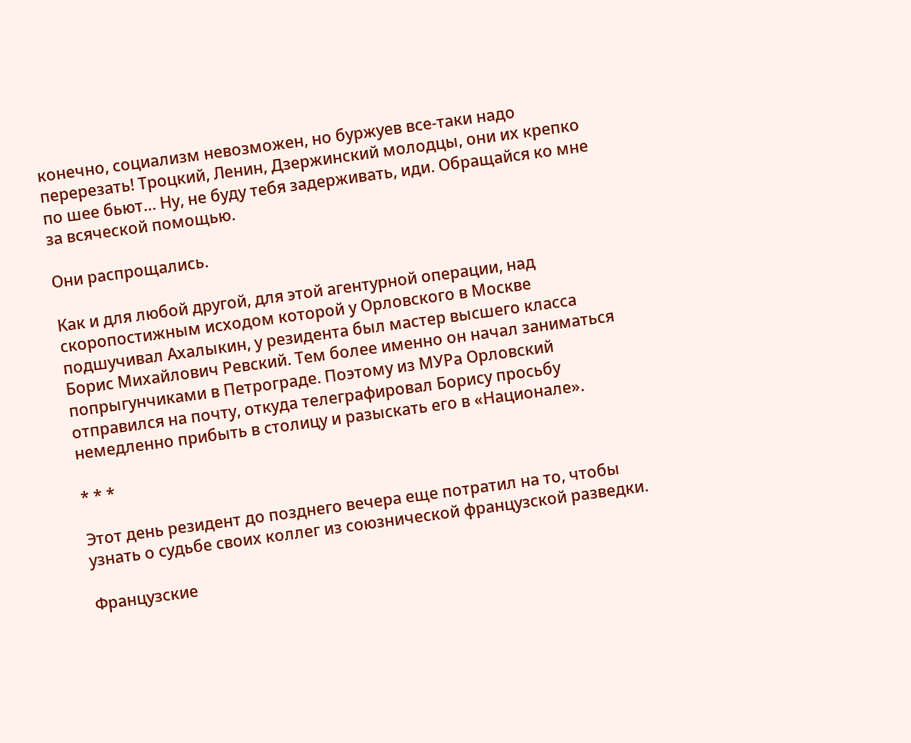конечно, социализм невозможен, но буржуев все-таки надо перерезать! Троцкий, Ленин, Дзержинский молодцы, они их крепко по шее бьют… Ну, не буду тебя задерживать, иди. Обращайся ко мне за всяческой помощью.

Они распрощались.

Как и для любой другой, для этой агентурной операции, над скоропостижным исходом которой у Орловского в Москве подшучивал Ахалыкин, у резидента был мастер высшего класса Борис Михайлович Ревский. Тем более именно он начал заниматься попрыгунчиками в Петрограде. Поэтому из МУРа Орловский отправился на почту, откуда телеграфировал Борису просьбу немедленно прибыть в столицу и разыскать его в «Национале».

* * *

Этот день резидент до позднего вечера еще потратил на то, чтобы узнать о судьбе своих коллег из союзнической французской разведки.

Французские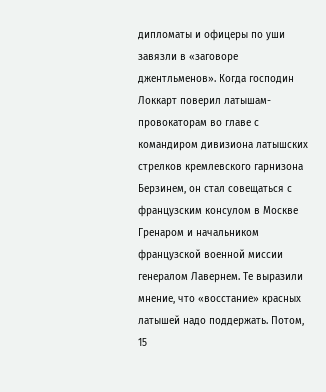дипломаты и офицеры по уши завязли в «заговоре джентльменов». Когда господин Локкарт поверил латышам-провокаторам во главе с командиром дивизиона латышских стрелков кремлевского гарнизона Берзинем, он стал совещаться с французским консулом в Москве Гренаром и начальником французской военной миссии генералом Лавернем. Те выразили мнение, что «восстание» красных латышей надо поддержать. Потом, 15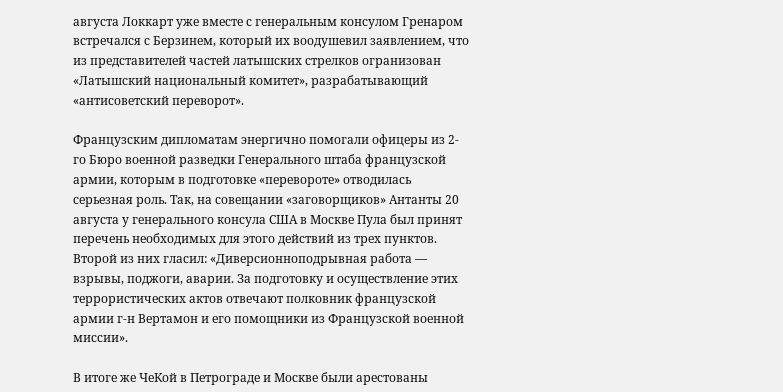августа Локкарт уже вместе с генеральным консулом Гренаром встречался с Берзинем, который их воодушевил заявлением, что из представителей частей латышских стрелков огранизован «Латышский национальный комитет», разрабатывающий «антисоветский переворот».

Французским дипломатам энергично помогали офицеры из 2-го Бюро военной разведки Генерального штаба французской армии, которым в подготовке «перевороте» отводилась серьезная роль. Так, на совещании «заговорщиков» Антанты 20 августа у генерального консула США в Москве Пула был принят перечень необходимых для этого действий из трех пунктов. Второй из них гласил: «Диверсионноподрывная работа — взрывы, поджоги, аварии. За подготовку и осуществление этих террористических актов отвечают полковник французской армии г-н Вертамон и его помощники из Французской военной миссии».

В итоге же ЧеКой в Петрограде и Москве были арестованы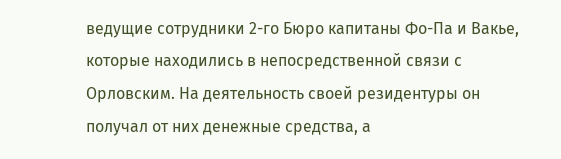ведущие сотрудники 2-го Бюро капитаны Фо-Па и Вакье, которые находились в непосредственной связи с Орловским. На деятельность своей резидентуры он получал от них денежные средства, а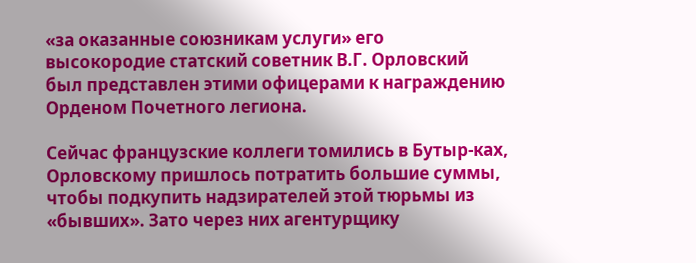«за оказанные союзникам услуги» его высокородие статский советник В.Г. Орловский был представлен этими офицерами к награждению Орденом Почетного легиона.

Сейчас французские коллеги томились в Бутыр-ках, Орловскому пришлось потратить большие суммы, чтобы подкупить надзирателей этой тюрьмы из «бывших». Зато через них агентурщику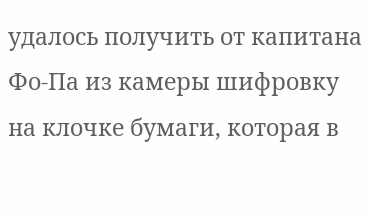удалось получить от капитана Фо-Па из камеры шифровку на клочке бумаги, которая в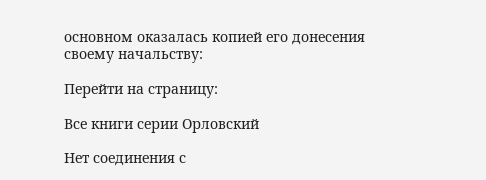основном оказалась копией его донесения своему начальству:

Перейти на страницу:

Все книги серии Орловский

Нет соединения с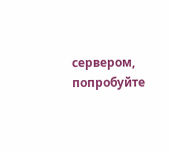сервером, попробуйте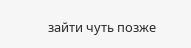зайти чуть позже